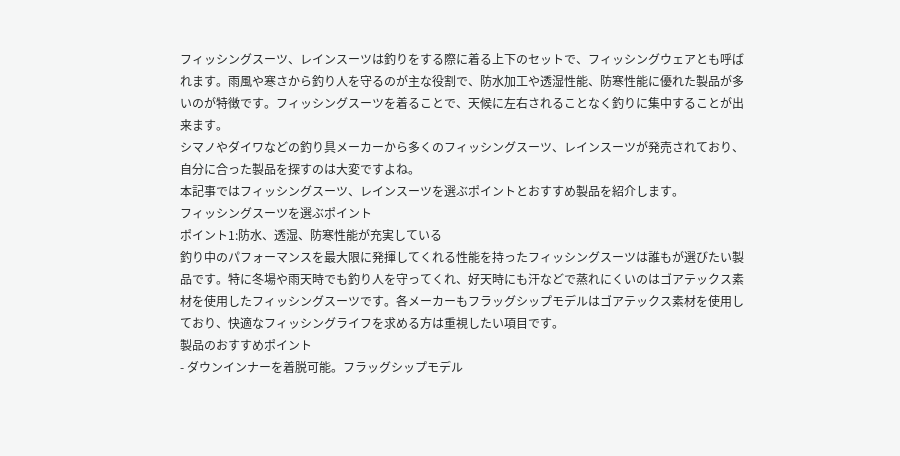フィッシングスーツ、レインスーツは釣りをする際に着る上下のセットで、フィッシングウェアとも呼ばれます。雨風や寒さから釣り人を守るのが主な役割で、防水加工や透湿性能、防寒性能に優れた製品が多いのが特徴です。フィッシングスーツを着ることで、天候に左右されることなく釣りに集中することが出来ます。
シマノやダイワなどの釣り具メーカーから多くのフィッシングスーツ、レインスーツが発売されており、自分に合った製品を探すのは大変ですよね。
本記事ではフィッシングスーツ、レインスーツを選ぶポイントとおすすめ製品を紹介します。
フィッシングスーツを選ぶポイント
ポイント1:防水、透湿、防寒性能が充実している
釣り中のパフォーマンスを最大限に発揮してくれる性能を持ったフィッシングスーツは誰もが選びたい製品です。特に冬場や雨天時でも釣り人を守ってくれ、好天時にも汗などで蒸れにくいのはゴアテックス素材を使用したフィッシングスーツです。各メーカーもフラッグシップモデルはゴアテックス素材を使用しており、快適なフィッシングライフを求める方は重視したい項目です。
製品のおすすめポイント
- ダウンインナーを着脱可能。フラッグシップモデル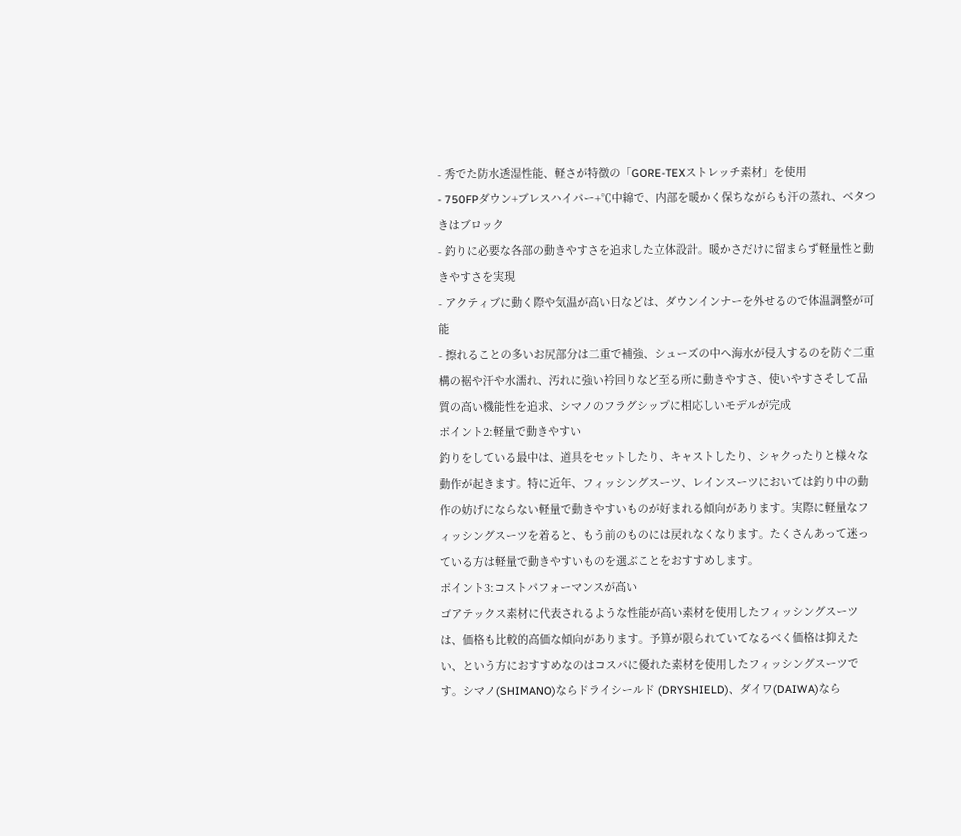- 秀でた防水透湿性能、軽さが特徴の「GORE-TEXストレッチ素材」を使用
- 750FPダウン+ブレスハイパー+℃中綿で、内部を暖かく保ちながらも汗の蒸れ、ベタつきはブロック
- 釣りに必要な各部の動きやすさを追求した立体設計。暖かさだけに留まらず軽量性と動きやすさを実現
- アクティブに動く際や気温が高い日などは、ダウンインナーを外せるので体温調整が可能
- 擦れることの多いお尻部分は二重で補強、シューズの中へ海水が侵入するのを防ぐ二重構の裾や汗や水濡れ、汚れに強い衿回りなど至る所に動きやすさ、使いやすさそして品質の高い機能性を追求、シマノのフラグシップに相応しいモデルが完成
ポイント2:軽量で動きやすい
釣りをしている最中は、道具をセットしたり、キャストしたり、シャクったりと様々な動作が起きます。特に近年、フィッシングスーツ、レインスーツにおいては釣り中の動作の妨げにならない軽量で動きやすいものが好まれる傾向があります。実際に軽量なフィッシングスーツを着ると、もう前のものには戻れなくなります。たくさんあって迷っている方は軽量で動きやすいものを選ぶことをおすすめします。
ポイント3:コストパフォーマンスが高い
ゴアテックス素材に代表されるような性能が高い素材を使用したフィッシングスーツは、価格も比較的高価な傾向があります。予算が限られていてなるべく価格は抑えたい、という方におすすめなのはコスパに優れた素材を使用したフィッシングスーツです。シマノ(SHIMANO)ならドライシールド (DRYSHIELD)、ダイワ(DAIWA)なら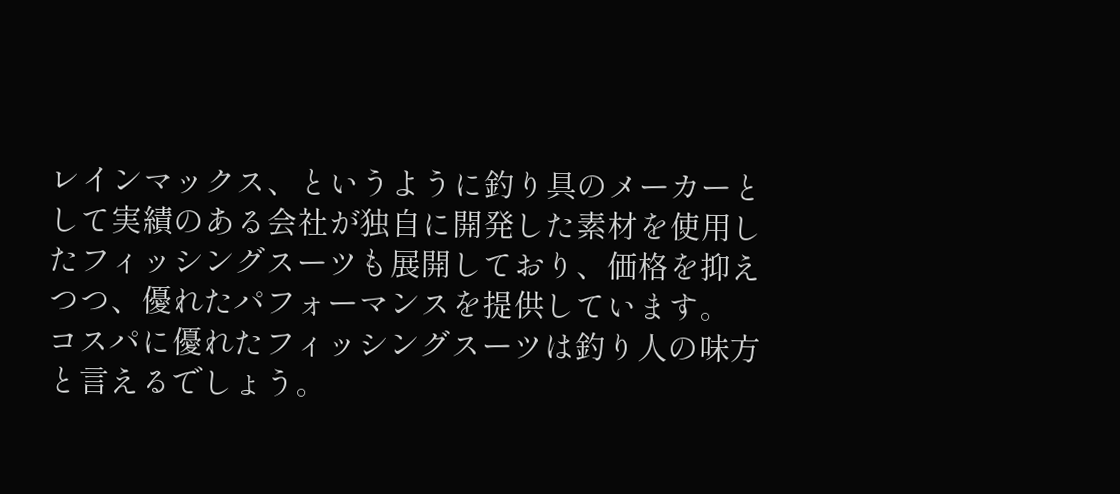レインマックス、というように釣り具のメーカーとして実績のある会社が独自に開発した素材を使用したフィッシングスーツも展開しており、価格を抑えつつ、優れたパフォーマンスを提供しています。
コスパに優れたフィッシングスーツは釣り人の味方と言えるでしょう。